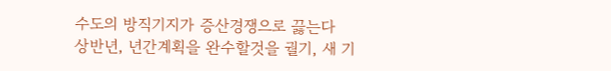수도의 방직기지가 증산경쟁으로 끓는다
상반년, 년간계획을 완수할것을 궐기, 새 기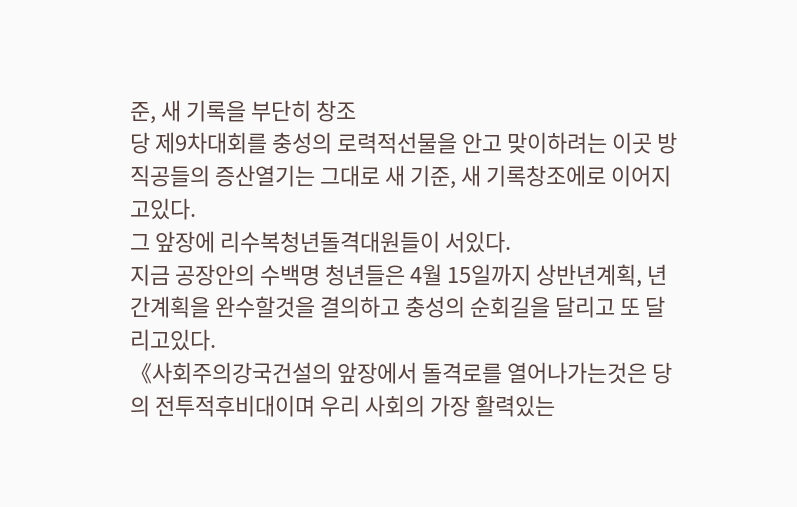준, 새 기록을 부단히 창조
당 제9차대회를 충성의 로력적선물을 안고 맞이하려는 이곳 방직공들의 증산열기는 그대로 새 기준, 새 기록창조에로 이어지고있다.
그 앞장에 리수복청년돌격대원들이 서있다.
지금 공장안의 수백명 청년들은 4월 15일까지 상반년계획, 년간계획을 완수할것을 결의하고 충성의 순회길을 달리고 또 달리고있다.
《사회주의강국건설의 앞장에서 돌격로를 열어나가는것은 당의 전투적후비대이며 우리 사회의 가장 활력있는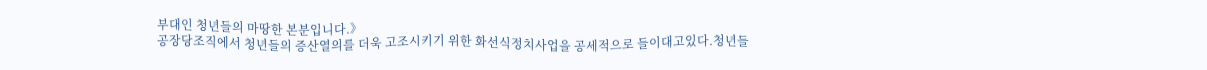부대인 청년들의 마땅한 본분입니다.》
공장당조직에서 청년들의 증산열의를 더욱 고조시키기 위한 화선식정치사업을 공세적으로 들이대고있다.청년들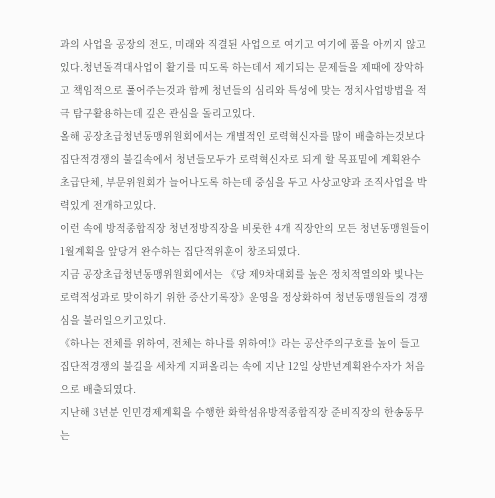과의 사업을 공장의 전도, 미래와 직결된 사업으로 여기고 여기에 품을 아끼지 않고있다.청년돌격대사업이 활기를 띠도록 하는데서 제기되는 문제들을 제때에 장악하고 책임적으로 풀어주는것과 함께 청년들의 심리와 특성에 맞는 정치사업방법을 적극 탐구활용하는데 깊은 관심을 돌리고있다.
올해 공장초급청년동맹위원회에서는 개별적인 로력혁신자를 많이 배출하는것보다 집단적경쟁의 불길속에서 청년들모두가 로력혁신자로 되게 할 목표밑에 계획완수초급단체, 부문위원회가 늘어나도록 하는데 중심을 두고 사상교양과 조직사업을 박력있게 전개하고있다.
이런 속에 방적종합직장 청년정방직장을 비롯한 4개 직장안의 모든 청년동맹원들이 1월계획을 앞당겨 완수하는 집단적위훈이 창조되였다.
지금 공장초급청년동맹위원회에서는 《당 제9차대회를 높은 정치적열의와 빛나는 로력적성과로 맞이하기 위한 증산기록장》운영을 정상화하여 청년동맹원들의 경쟁심을 불러일으키고있다.
《하나는 전체를 위하여, 전체는 하나를 위하여!》라는 공산주의구호를 높이 들고 집단적경쟁의 불길을 세차게 지펴올리는 속에 지난 12일 상반년계획완수자가 처음으로 배출되였다.
지난해 3년분 인민경제계획을 수행한 화학섬유방적종합직장 준비직장의 한송동무는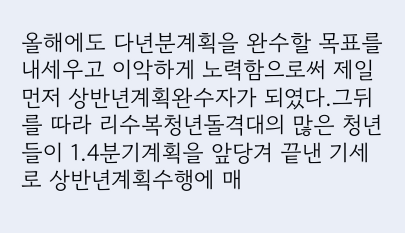올해에도 다년분계획을 완수할 목표를 내세우고 이악하게 노력함으로써 제일먼저 상반년계획완수자가 되였다.그뒤를 따라 리수복청년돌격대의 많은 청년들이 1.4분기계획을 앞당겨 끝낸 기세로 상반년계획수행에 매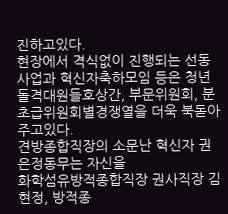진하고있다.
현장에서 격식없이 진행되는 선동사업과 혁신자축하모임 등은 청년돌격대원들호상간, 부문위원회, 분초급위원회별경쟁열을 더욱 북돋아주고있다.
견방종합직장의 소문난 혁신자 권은정동무는 자신을
화학섬유방적종합직장 권사직장 김현정, 방적종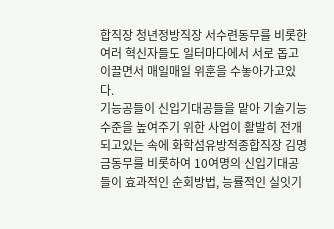합직장 청년정방직장 서수련동무를 비롯한 여러 혁신자들도 일터마다에서 서로 돕고 이끌면서 매일매일 위훈을 수놓아가고있다.
기능공들이 신입기대공들을 맡아 기술기능수준을 높여주기 위한 사업이 활발히 전개되고있는 속에 화학섬유방적종합직장 김명금동무를 비롯하여 10여명의 신입기대공들이 효과적인 순회방법, 능률적인 실잇기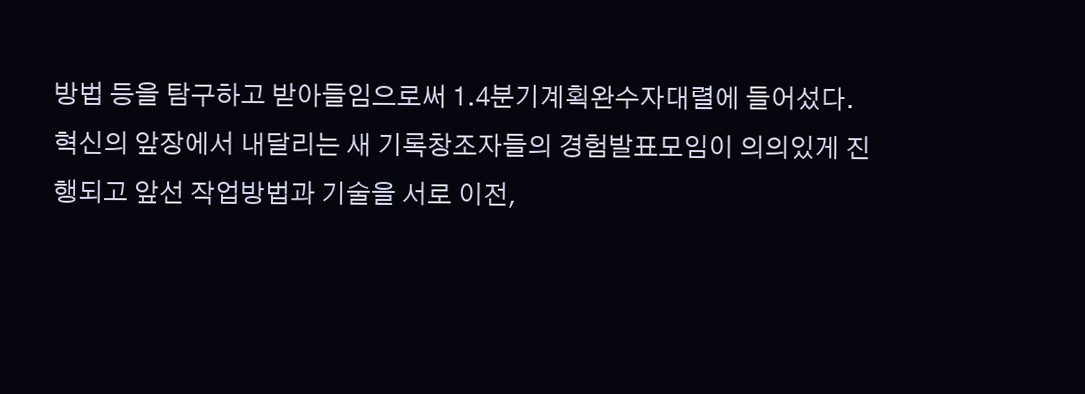방법 등을 탐구하고 받아들임으로써 1.4분기계획완수자대렬에 들어섰다.
혁신의 앞장에서 내달리는 새 기록창조자들의 경험발표모임이 의의있게 진행되고 앞선 작업방법과 기술을 서로 이전,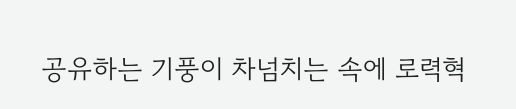공유하는 기풍이 차넘치는 속에 로력혁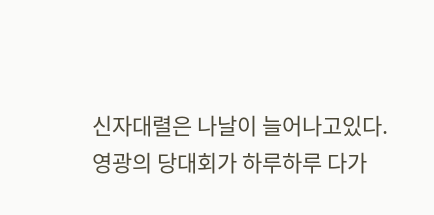신자대렬은 나날이 늘어나고있다.
영광의 당대회가 하루하루 다가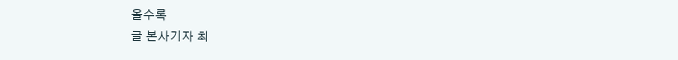올수록
글 본사기자 최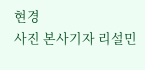현경
사진 본사기자 리설민